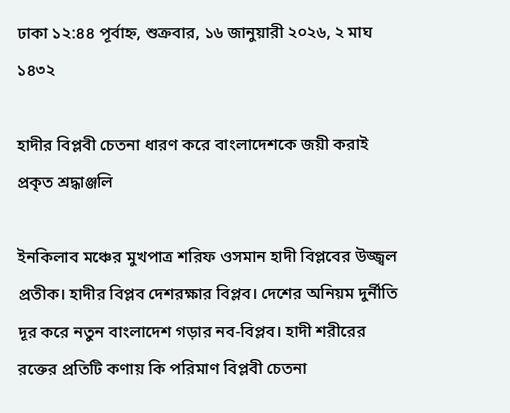ঢাকা ১২:৪৪ পূর্বাহ্ন, শুক্রবার, ১৬ জানুয়ারী ২০২৬, ২ মাঘ ১৪৩২

হাদীর বিপ্লবী চেতনা ধারণ করে বাংলাদেশকে জয়ী করাই প্রকৃত শ্রদ্ধাঞ্জলি

ইনকিলাব মঞ্চের মুখপাত্র শরিফ ওসমান হাদী বিপ্লবের উজ্জ্বল প্রতীক। হাদীর বিপ্লব দেশরক্ষার বিপ্লব। দেশের অনিয়ম দুর্নীতি দূর করে নতুন বাংলাদেশ গড়ার নব-বিপ্লব। হাদী শরীরের রক্তের প্রতিটি কণায় কি পরিমাণ বিপ্লবী চেতনা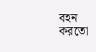বহন করতো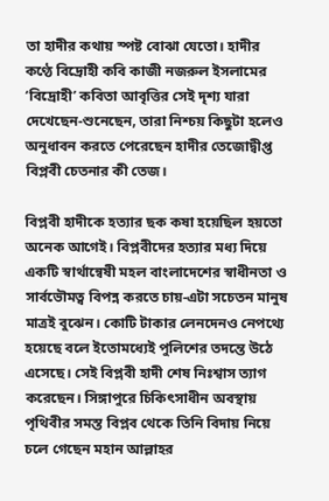তা হাদীর কথায় স্পষ্ট বোঝা যেতো। হাদীর কণ্ঠে বিদ্রোহী কবি কাজী নজরুল ইসলামের ‘বিদ্রোহী’ কবিতা আবৃত্তির সেই দৃশ্য যারা দেখেছেন-শুনেছেন, তারা নিশ্চয় কিছুটা হলেও অনুধাবন করতে পেরেছেন হাদীর তেজোদ্বীপ্ত বিপ্লবী চেতনার কী তেজ।

বিপ্লবী হাদীকে হত্যার ছক কষা হয়েছিল হয়তো অনেক আগেই। বিপ্লবীদের হত্যার মধ্য দিয়ে একটি স্বার্থান্বেষী মহল বাংলাদেশের স্বাধীনতা ও সার্বভৌমত্ব বিপন্ন করতে চায়-এটা সচেতন মানুষ মাত্রই বুঝেন। কোটি টাকার লেনদেনও নেপথ্যে হয়েছে বলে ইতোমধ্যেই পুলিশের তদন্তে উঠে এসেছে। সেই বিপ্লবী হাদী শেষ নিঃশ্বাস ত্যাগ করেছেন। সিঙ্গাপুরে চিকিৎসাধীন অবস্থায় পৃথিবীর সমস্ত বিপ্লব থেকে তিনি বিদায় নিয়ে চলে গেছেন মহান আল্লাহর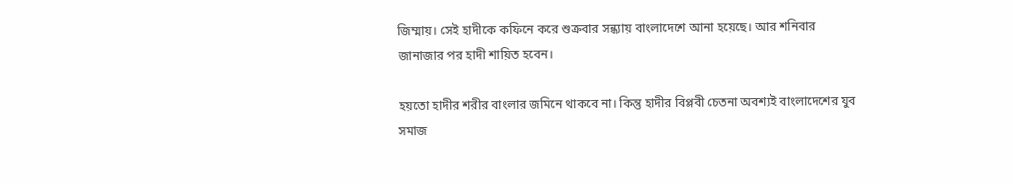জিম্মায়। সেই হাদীকে কফিনে করে শুক্রবার সন্ধ্যায় বাংলাদেশে আনা হয়েছে। আর শনিবার জানাজার পর হাদী শায়িত হবেন।

হয়তো হাদীর শরীর বাংলার জমিনে থাকবে না। কিন্তু হাদীর বিপ্লবী চেতনা অবশ্যই বাংলাদেশের যুব সমাজ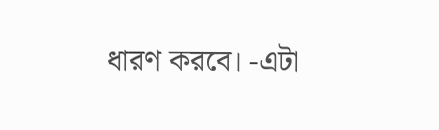ধারণ করবে। -এটা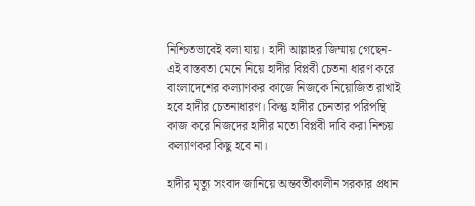নিশ্চিতভাবেই বলা যায়। হাদী আল্লাহর জিম্মায় গেছেন-এই বাস্তবতা মেনে নিয়ে হাদীর বিপ্লবী চেতনা ধারণ করে বাংলাদেশের কল্যাণকর কাজে নিজকে নিয়োজিত রাখাই হবে হাদীর চেতনাধারণ। কিন্তু হাদীর চেনতার পরিপন্থি কাজ করে নিজদের হাদীর মতো বিপ্লবী দাবি করা নিশ্চয় কল্যাণকর কিছু হবে না।

হাদীর মৃত্যু সংবাদ জানিয়ে অন্তবর্তীকালীন সরকার প্রধান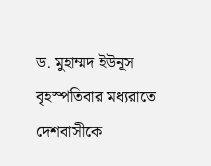ড. মুহাম্মদ ইউনূস বৃহস্পতিবার মধ্যরাতে দেশবাসীকে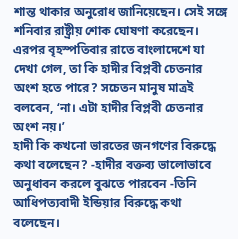শান্ত থাকার অনুরোধ জানিয়েছেন। সেই সঙ্গে শনিবার রাষ্ট্রীয় শোক ঘোষণা করেছেন। এরপর বৃহস্পতিবার রাতে বাংলাদেশে যা দেখা গেল, তা কি হাদীর বিপ্লবী চেতনার অংশ হতে পারে? সচেতন মানুষ মাত্রই বলবেন, ‘না। এটা হাদীর বিপ্লবী চেতনার অংশ নয়।’
হাদী কি কখনো ভারতের জনগণের বিরুদ্ধে কথা বলেছেন? -হাদীর বক্তব্য ভালোভাবে অনুধাবন করলে বুঝতে পারবেন -তিনি আধিপত্যবাদী ইন্ডিয়ার বিরুদ্ধে কথা বলেছেন।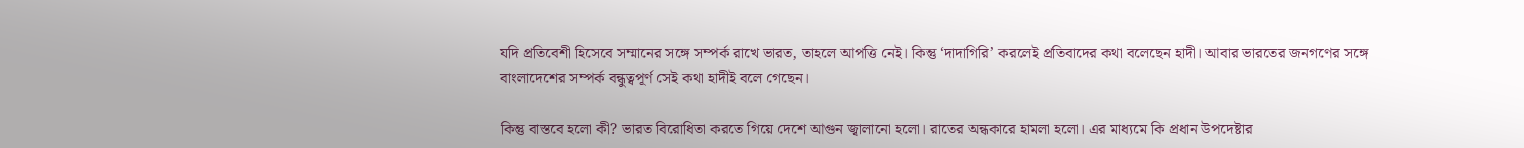যদি প্রতিবেশী হিসেবে সম্মানের সঙ্গে সম্পর্ক রাখে ভারত, তাহলে আপত্তি নেই। কিন্তু ‘দাদাগিরি’ করলেই প্রতিবাদের কথা বলেছেন হাদী। আবার ভারতের জনগণের সঙ্গে বাংলাদেশের সম্পর্ক বন্ধুত্বপূর্ণ সেই কথা হাদীই বলে গেছেন।

কিন্তু বাস্তবে হলো কী? ভারত বিরোধিতা করতে গিয়ে দেশে আগুন জ্বালানো হলো। রাতের অন্ধকারে হামলা হলো। এর মাধ্যমে কি প্রধান উপদেষ্টার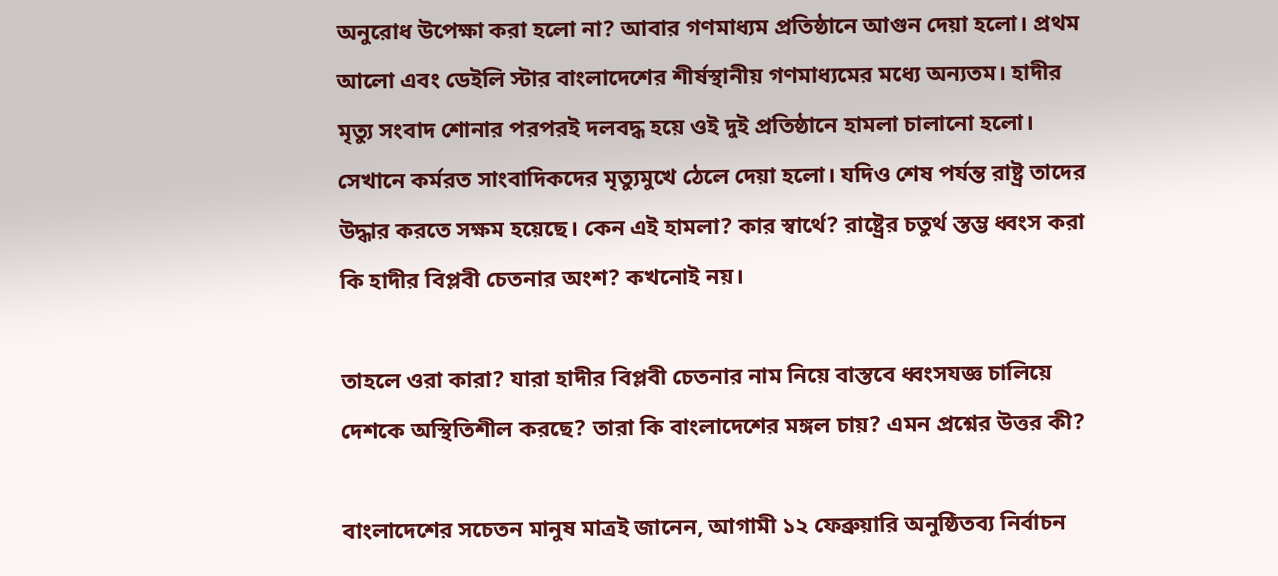অনুরোধ উপেক্ষা করা হলো না? আবার গণমাধ্যম প্রতিষ্ঠানে আগুন দেয়া হলো। প্রথম আলো এবং ডেইলি স্টার বাংলাদেশের শীর্ষস্থানীয় গণমাধ্যমের মধ্যে অন্যতম। হাদীর মৃত্যু সংবাদ শোনার পরপরই দলবদ্ধ হয়ে ওই দুই প্রতিষ্ঠানে হামলা চালানো হলো। সেখানে কর্মরত সাংবাদিকদের মৃত্যুমুখে ঠেলে দেয়া হলো। যদিও শেষ পর্যন্ত রাষ্ট্র তাদের উদ্ধার করতে সক্ষম হয়েছে। কেন এই হামলা? কার স্বার্থে? রাষ্ট্রের চতুর্থ স্তম্ভ ধ্বংস করা কি হাদীর বিপ্লবী চেতনার অংশ? কখনোই নয়।

তাহলে ওরা কারা? যারা হাদীর বিপ্লবী চেতনার নাম নিয়ে বাস্তবে ধ্বংসযজ্ঞ চালিয়ে দেশকে অস্থিতিশীল করছে? তারা কি বাংলাদেশের মঙ্গল চায়? এমন প্রশ্নের উত্তর কী?

বাংলাদেশের সচেতন মানুষ মাত্রই জানেন, আগামী ১২ ফেব্রুয়ারি অনুষ্ঠিতব্য নির্বাচন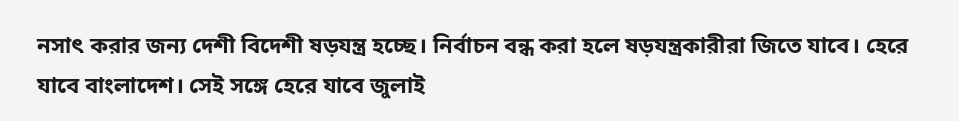নসাৎ করার জন্য দেশী বিদেশী ষড়যন্ত্র হচ্ছে। নির্বাচন বন্ধ করা হলে ষড়যন্ত্রকারীরা জিতে যাবে। হেরে যাবে বাংলাদেশ। সেই সঙ্গে হেরে যাবে জুলাই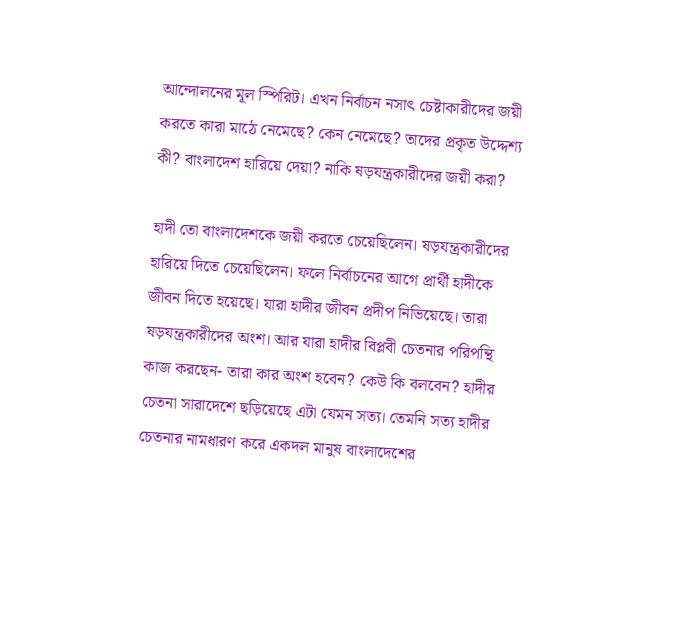আন্দোলনের মূল স্পিরিট। এখন নির্বাচন নসাৎ চেষ্টাকারীদের জয়ী করতে কারা মাঠে নেমেছে? কেন নেমেছে? তাদের প্রকৃত উদ্দেশ্য কী? বাংলাদেশ হারিয়ে দেয়া? নাকি ষড়যন্ত্রকারীদের জয়ী করা?

হাদী তো বাংলাদেশকে জয়ী করতে চেয়েছিলেন। ষড়যন্ত্রকারীদের হারিয়ে দিতে চেয়েছিলেন। ফলে নির্বাচনের আগে প্রার্থী হাদীকে জীবন দিতে হয়েছে। যারা হাদীর জীবন প্রদীপ নিভিয়েছে। তারা ষড়যন্ত্রকারীদের অংশ। আর যারা হাদীর বিপ্লবী চেতনার পরিপন্থি কাজ করছেন- তারা কার অংশ হবেন? কেউ কি বলবেন? হাদীর চেতনা সারাদেশে ছড়িয়েছে এটা যেমন সত্য। তেমনি সত্য হাদীর চেতনার নামধারণ করে একদল মানুষ বাংলাদেশের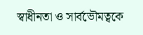স্বাধীনতা ও সার্বভৌমত্বকে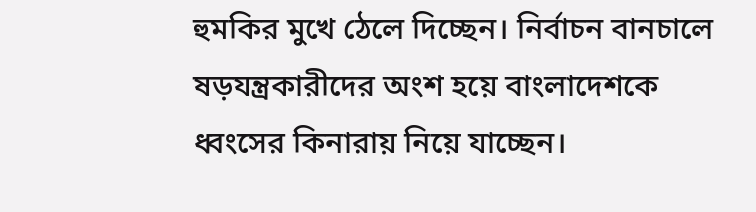হুমকির মুখে ঠেলে দিচ্ছেন। নির্বাচন বানচালে ষড়যন্ত্রকারীদের অংশ হয়ে বাংলাদেশকে ধ্বংসের কিনারায় নিয়ে যাচ্ছেন।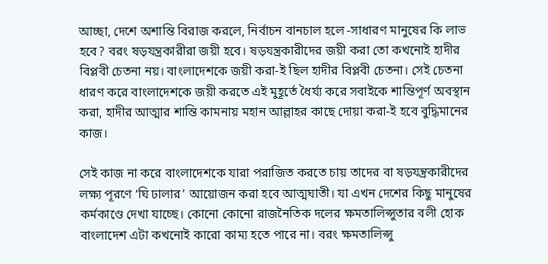আচ্ছা, দেশে অশান্তি বিরাজ করলে, নির্বাচন বানচাল হলে -সাধারণ মানুষের কি লাভ হবে? বরং ষড়যন্ত্রকারীরা জয়ী হবে। ষড়যন্ত্রকারীদের জয়ী করা তো কখনোই হাদীর বিপ্লবী চেতনা নয়। বাংলাদেশকে জয়ী করা-ই ছিল হাদীর বিপ্লবী চেতনা। সেই চেতনা ধারণ করে বাংলাদেশকে জয়ী করতে এই মুহূর্তে ধৈর্য্য করে সবাইকে শান্তিপূর্ণ অবস্থান করা, হাদীর আত্মার শান্তি কামনায় মহান আল্লাহর কাছে দোয়া করা-ই হবে বুদ্ধিমানের কাজ।

সেই কাজ না করে বাংলাদেশকে যারা পরাজিত করতে চায় তাদের বা ষড়যন্ত্রকারীদের লক্ষ্য পূরণে ‘ঘি ঢালার’ আয়োজন করা হবে আত্মঘাতী। যা এখন দেশের কিছু মানুষের কর্মকাণ্ডে দেখা যাচ্ছে। কোনো কোনো রাজনৈতিক দলের ক্ষমতালিপ্সুতার বলী হোক বাংলাদেশ এটা কখনোই কারো কাম্য হতে পারে না। বরং ক্ষমতালিপ্সু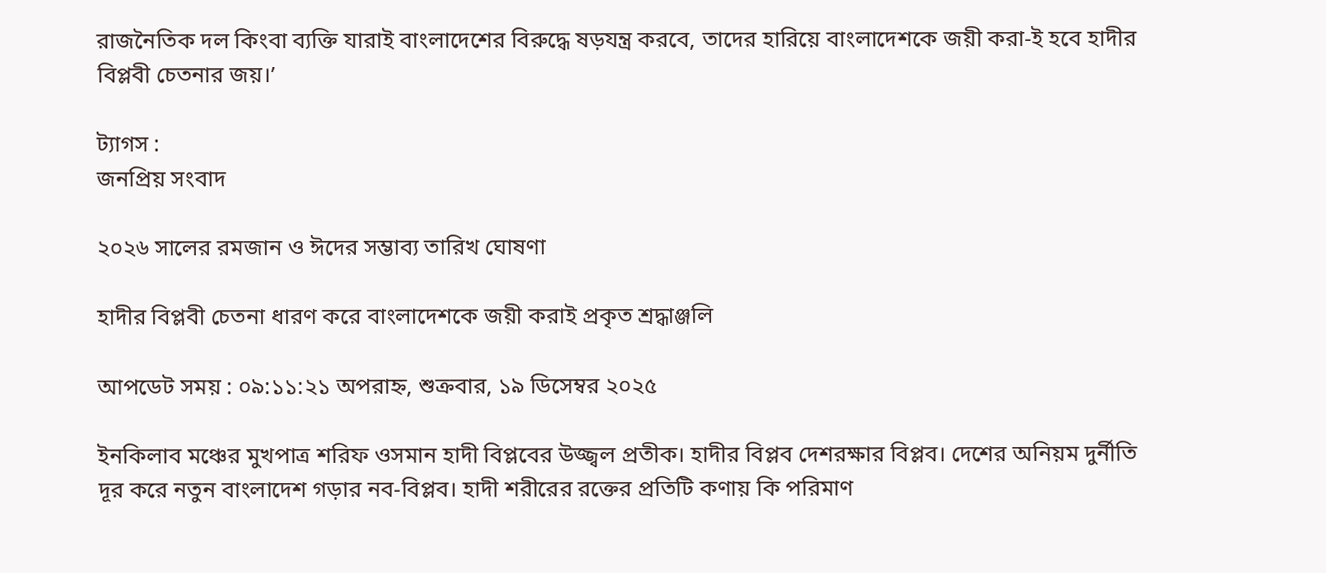রাজনৈতিক দল কিংবা ব্যক্তি যারাই বাংলাদেশের বিরুদ্ধে ষড়যন্ত্র করবে, তাদের হারিয়ে বাংলাদেশকে জয়ী করা-ই হবে হাদীর বিপ্লবী চেতনার জয়।’

ট্যাগস :
জনপ্রিয় সংবাদ

২০২৬ সালের রমজান ও ঈদের সম্ভাব্য তারিখ ঘোষণা

হাদীর বিপ্লবী চেতনা ধারণ করে বাংলাদেশকে জয়ী করাই প্রকৃত শ্রদ্ধাঞ্জলি

আপডেট সময় : ০৯:১১:২১ অপরাহ্ন, শুক্রবার, ১৯ ডিসেম্বর ২০২৫

ইনকিলাব মঞ্চের মুখপাত্র শরিফ ওসমান হাদী বিপ্লবের উজ্জ্বল প্রতীক। হাদীর বিপ্লব দেশরক্ষার বিপ্লব। দেশের অনিয়ম দুর্নীতি দূর করে নতুন বাংলাদেশ গড়ার নব-বিপ্লব। হাদী শরীরের রক্তের প্রতিটি কণায় কি পরিমাণ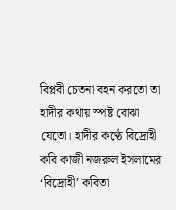বিপ্লবী চেতনা বহন করতো তা হাদীর কথায় স্পষ্ট বোঝা যেতো। হাদীর কণ্ঠে বিদ্রোহী কবি কাজী নজরুল ইসলামের ‘বিদ্রোহী’ কবিতা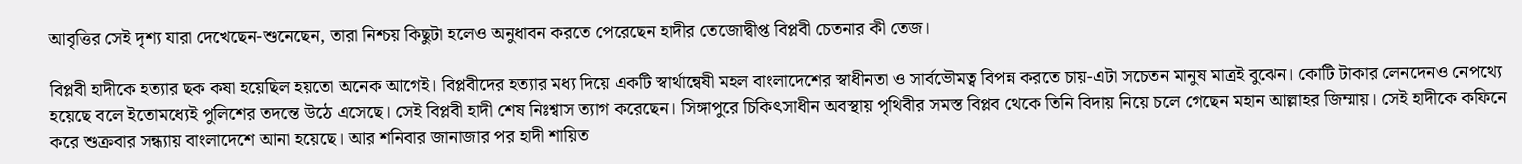আবৃত্তির সেই দৃশ্য যারা দেখেছেন-শুনেছেন, তারা নিশ্চয় কিছুটা হলেও অনুধাবন করতে পেরেছেন হাদীর তেজোদ্বীপ্ত বিপ্লবী চেতনার কী তেজ।

বিপ্লবী হাদীকে হত্যার ছক কষা হয়েছিল হয়তো অনেক আগেই। বিপ্লবীদের হত্যার মধ্য দিয়ে একটি স্বার্থান্বেষী মহল বাংলাদেশের স্বাধীনতা ও সার্বভৌমত্ব বিপন্ন করতে চায়-এটা সচেতন মানুষ মাত্রই বুঝেন। কোটি টাকার লেনদেনও নেপথ্যে হয়েছে বলে ইতোমধ্যেই পুলিশের তদন্তে উঠে এসেছে। সেই বিপ্লবী হাদী শেষ নিঃশ্বাস ত্যাগ করেছেন। সিঙ্গাপুরে চিকিৎসাধীন অবস্থায় পৃথিবীর সমস্ত বিপ্লব থেকে তিনি বিদায় নিয়ে চলে গেছেন মহান আল্লাহর জিম্মায়। সেই হাদীকে কফিনে করে শুক্রবার সন্ধ্যায় বাংলাদেশে আনা হয়েছে। আর শনিবার জানাজার পর হাদী শায়িত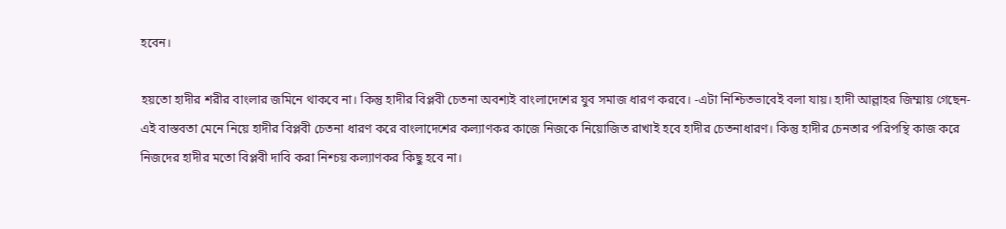হবেন।

হয়তো হাদীর শরীর বাংলার জমিনে থাকবে না। কিন্তু হাদীর বিপ্লবী চেতনা অবশ্যই বাংলাদেশের যুব সমাজ ধারণ করবে। -এটা নিশ্চিতভাবেই বলা যায়। হাদী আল্লাহর জিম্মায় গেছেন-এই বাস্তবতা মেনে নিয়ে হাদীর বিপ্লবী চেতনা ধারণ করে বাংলাদেশের কল্যাণকর কাজে নিজকে নিয়োজিত রাখাই হবে হাদীর চেতনাধারণ। কিন্তু হাদীর চেনতার পরিপন্থি কাজ করে নিজদের হাদীর মতো বিপ্লবী দাবি করা নিশ্চয় কল্যাণকর কিছু হবে না।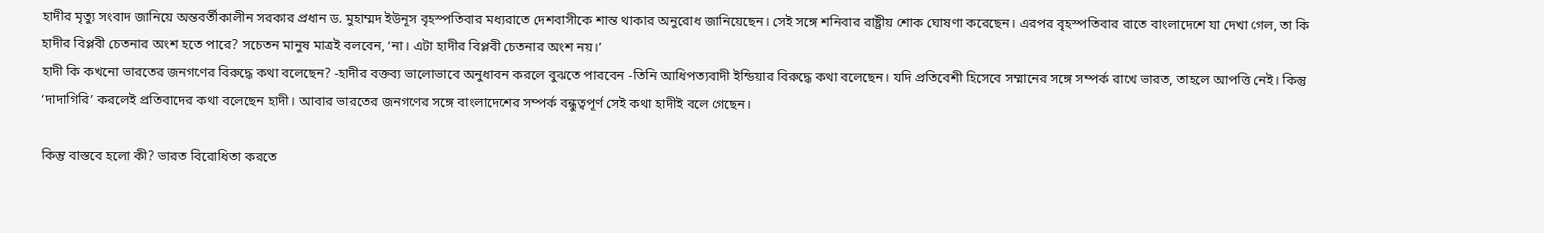হাদীর মৃত্যু সংবাদ জানিয়ে অন্তবর্তীকালীন সরকার প্রধান ড. মুহাম্মদ ইউনূস বৃহস্পতিবার মধ্যরাতে দেশবাসীকে শান্ত থাকার অনুরোধ জানিয়েছেন। সেই সঙ্গে শনিবার রাষ্ট্রীয় শোক ঘোষণা করেছেন। এরপর বৃহস্পতিবার রাতে বাংলাদেশে যা দেখা গেল, তা কি হাদীর বিপ্লবী চেতনার অংশ হতে পারে? সচেতন মানুষ মাত্রই বলবেন, ‘না। এটা হাদীর বিপ্লবী চেতনার অংশ নয়।’
হাদী কি কখনো ভারতের জনগণের বিরুদ্ধে কথা বলেছেন? -হাদীর বক্তব্য ভালোভাবে অনুধাবন করলে বুঝতে পারবেন -তিনি আধিপত্যবাদী ইন্ডিয়ার বিরুদ্ধে কথা বলেছেন। যদি প্রতিবেশী হিসেবে সম্মানের সঙ্গে সম্পর্ক রাখে ভারত, তাহলে আপত্তি নেই। কিন্তু ‘দাদাগিরি’ করলেই প্রতিবাদের কথা বলেছেন হাদী। আবার ভারতের জনগণের সঙ্গে বাংলাদেশের সম্পর্ক বন্ধুত্বপূর্ণ সেই কথা হাদীই বলে গেছেন।

কিন্তু বাস্তবে হলো কী? ভারত বিরোধিতা করতে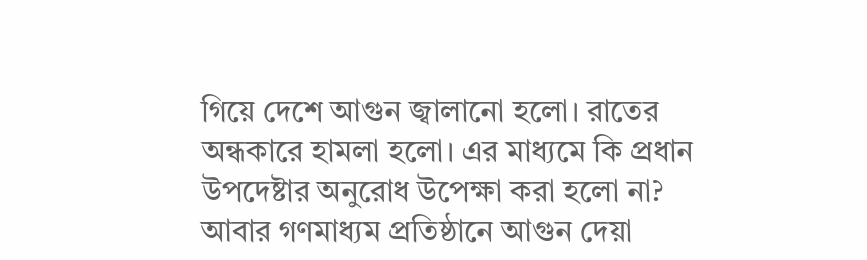গিয়ে দেশে আগুন জ্বালানো হলো। রাতের অন্ধকারে হামলা হলো। এর মাধ্যমে কি প্রধান উপদেষ্টার অনুরোধ উপেক্ষা করা হলো না? আবার গণমাধ্যম প্রতিষ্ঠানে আগুন দেয়া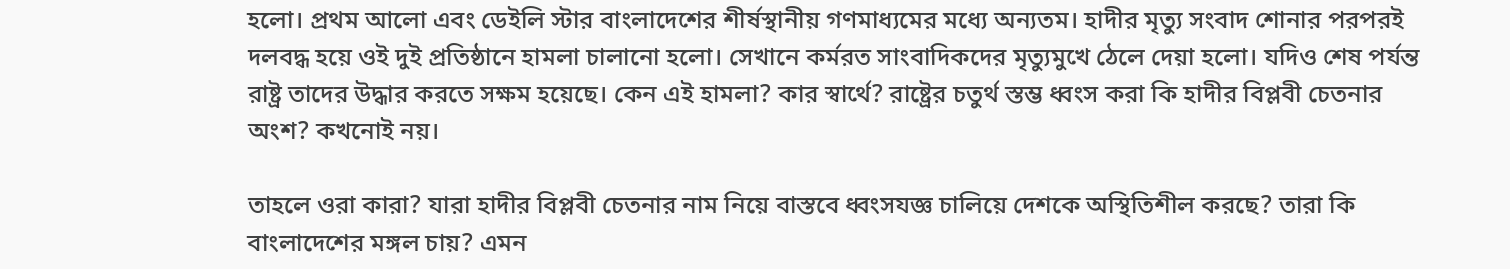হলো। প্রথম আলো এবং ডেইলি স্টার বাংলাদেশের শীর্ষস্থানীয় গণমাধ্যমের মধ্যে অন্যতম। হাদীর মৃত্যু সংবাদ শোনার পরপরই দলবদ্ধ হয়ে ওই দুই প্রতিষ্ঠানে হামলা চালানো হলো। সেখানে কর্মরত সাংবাদিকদের মৃত্যুমুখে ঠেলে দেয়া হলো। যদিও শেষ পর্যন্ত রাষ্ট্র তাদের উদ্ধার করতে সক্ষম হয়েছে। কেন এই হামলা? কার স্বার্থে? রাষ্ট্রের চতুর্থ স্তম্ভ ধ্বংস করা কি হাদীর বিপ্লবী চেতনার অংশ? কখনোই নয়।

তাহলে ওরা কারা? যারা হাদীর বিপ্লবী চেতনার নাম নিয়ে বাস্তবে ধ্বংসযজ্ঞ চালিয়ে দেশকে অস্থিতিশীল করছে? তারা কি বাংলাদেশের মঙ্গল চায়? এমন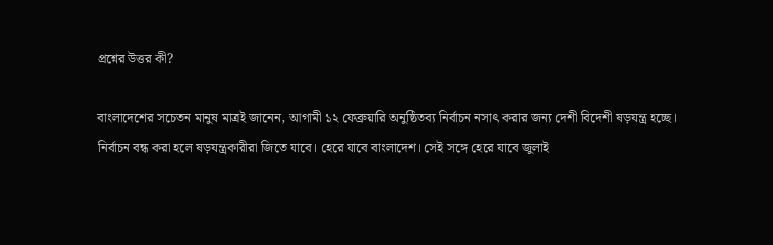প্রশ্নের উত্তর কী?

বাংলাদেশের সচেতন মানুষ মাত্রই জানেন, আগামী ১২ ফেব্রুয়ারি অনুষ্ঠিতব্য নির্বাচন নসাৎ করার জন্য দেশী বিদেশী ষড়যন্ত্র হচ্ছে। নির্বাচন বন্ধ করা হলে ষড়যন্ত্রকারীরা জিতে যাবে। হেরে যাবে বাংলাদেশ। সেই সঙ্গে হেরে যাবে জুলাই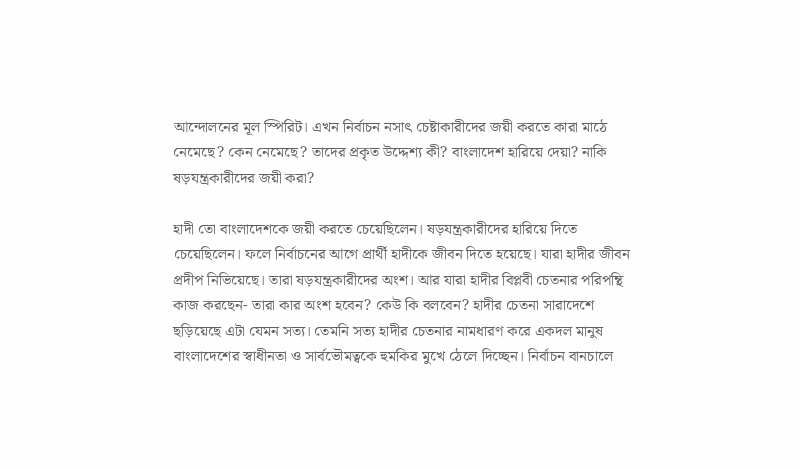আন্দোলনের মূল স্পিরিট। এখন নির্বাচন নসাৎ চেষ্টাকারীদের জয়ী করতে কারা মাঠে নেমেছে? কেন নেমেছে? তাদের প্রকৃত উদ্দেশ্য কী? বাংলাদেশ হারিয়ে দেয়া? নাকি ষড়যন্ত্রকারীদের জয়ী করা?

হাদী তো বাংলাদেশকে জয়ী করতে চেয়েছিলেন। ষড়যন্ত্রকারীদের হারিয়ে দিতে চেয়েছিলেন। ফলে নির্বাচনের আগে প্রার্থী হাদীকে জীবন দিতে হয়েছে। যারা হাদীর জীবন প্রদীপ নিভিয়েছে। তারা ষড়যন্ত্রকারীদের অংশ। আর যারা হাদীর বিপ্লবী চেতনার পরিপন্থি কাজ করছেন- তারা কার অংশ হবেন? কেউ কি বলবেন? হাদীর চেতনা সারাদেশে ছড়িয়েছে এটা যেমন সত্য। তেমনি সত্য হাদীর চেতনার নামধারণ করে একদল মানুষ বাংলাদেশের স্বাধীনতা ও সার্বভৌমত্বকে হুমকির মুখে ঠেলে দিচ্ছেন। নির্বাচন বানচালে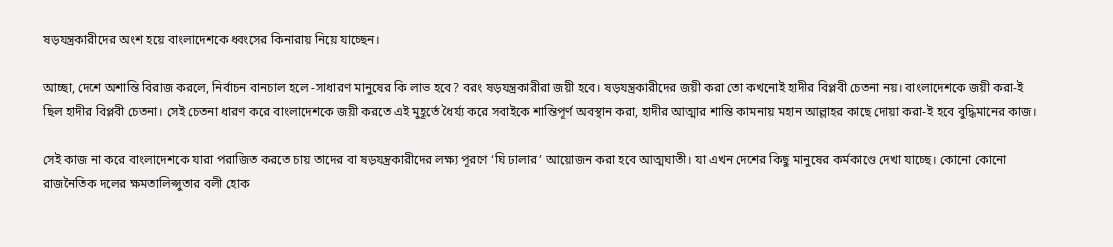ষড়যন্ত্রকারীদের অংশ হয়ে বাংলাদেশকে ধ্বংসের কিনারায় নিয়ে যাচ্ছেন।

আচ্ছা, দেশে অশান্তি বিরাজ করলে, নির্বাচন বানচাল হলে -সাধারণ মানুষের কি লাভ হবে? বরং ষড়যন্ত্রকারীরা জয়ী হবে। ষড়যন্ত্রকারীদের জয়ী করা তো কখনোই হাদীর বিপ্লবী চেতনা নয়। বাংলাদেশকে জয়ী করা-ই ছিল হাদীর বিপ্লবী চেতনা। সেই চেতনা ধারণ করে বাংলাদেশকে জয়ী করতে এই মুহূর্তে ধৈর্য্য করে সবাইকে শান্তিপূর্ণ অবস্থান করা, হাদীর আত্মার শান্তি কামনায় মহান আল্লাহর কাছে দোয়া করা-ই হবে বুদ্ধিমানের কাজ।

সেই কাজ না করে বাংলাদেশকে যারা পরাজিত করতে চায় তাদের বা ষড়যন্ত্রকারীদের লক্ষ্য পূরণে ‘ঘি ঢালার’ আয়োজন করা হবে আত্মঘাতী। যা এখন দেশের কিছু মানুষের কর্মকাণ্ডে দেখা যাচ্ছে। কোনো কোনো রাজনৈতিক দলের ক্ষমতালিপ্সুতার বলী হোক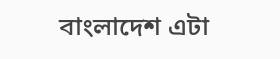বাংলাদেশ এটা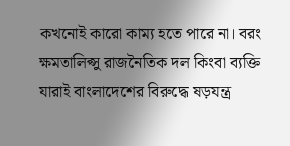কখনোই কারো কাম্য হতে পারে না। বরং ক্ষমতালিপ্সু রাজনৈতিক দল কিংবা ব্যক্তি যারাই বাংলাদেশের বিরুদ্ধে ষড়যন্ত্র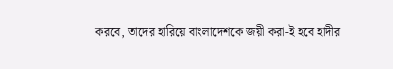করবে, তাদের হারিয়ে বাংলাদেশকে জয়ী করা-ই হবে হাদীর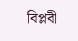বিপ্লবী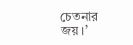চেতনার জয়।’